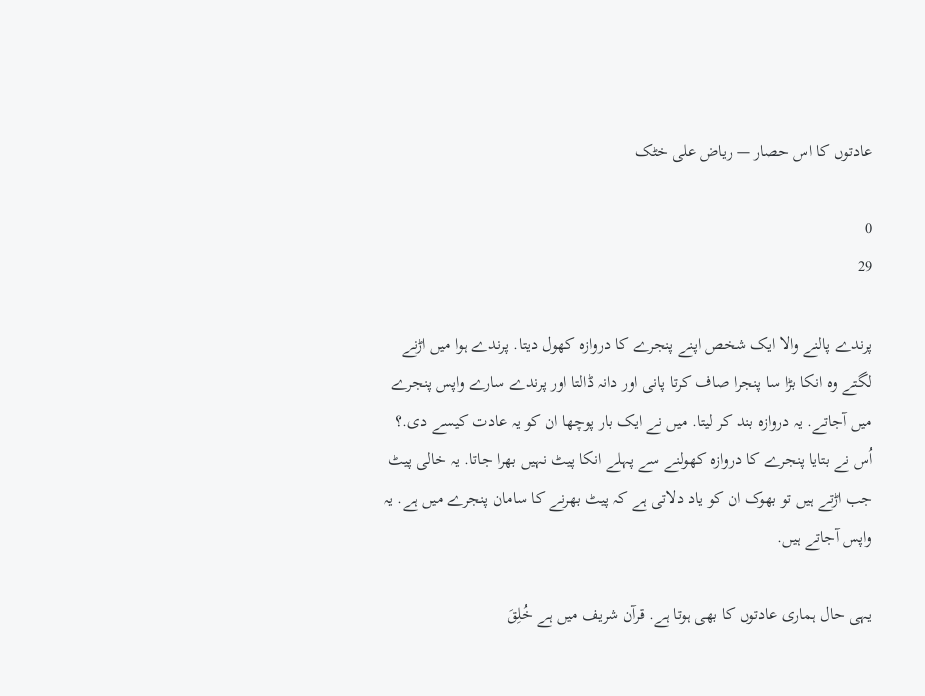عادتوں کا اس حصار — ریاض علی خٹک

0
29

پرندے پالنے والا ایک شخص اپنے پنجرے کا دروازہ کھول دیتا. پرندے ہوا میں اڑنے لگتے وہ انکا بڑا سا پنجرا صاف کرتا پانی اور دانہ ڈالتا اور پرندے سارے واپس پنجرے میں آجاتے. یہ دروازہ بند کر لیتا. میں نے ایک بار پوچھا ان کو یہ عادت کیسے دی.؟ اُس نے بتایا پنجرے کا دروازہ کھولنے سے پہلے انکا پیٹ نہیں بھرا جاتا. یہ خالی پیٹ جب اڑتے ہیں تو بھوک ان کو یاد دلاتی ہے کہ پیٹ بھرنے کا سامان پنجرے میں ہے. یہ واپس آجاتے ہیں.

یہی حال ہماری عادتوں کا بھی ہوتا ہے. قرآن شریف میں ہے خُلِقَ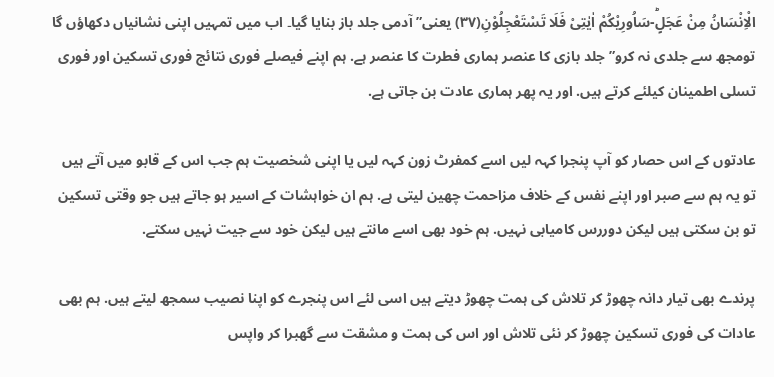الْاِنْسَانُ مِنْ عَجَلٍؕ-سَاُورِیْكُمْ اٰیٰتِیْ فَلَا تَسْتَعْجِلُوْنِ(۳۷) یعنی” آدمی جلد باز بنایا گیا۔ اب میں تمہیں اپنی نشانیاں دکھاؤں گا تومجھ سے جلدی نہ کرو” جلد بازی کا عنصر ہماری فطرت کا عنصر ہے. ہم اپنے فیصلے فوری نتائج فوری تسکین اور فوری تسلی اطمینان کیلئے کرتے ہیں. اور یہ پھر ہماری عادت بن جاتی ہے.

عادتوں کے اس حصار کو آپ پنجرا کہہ لیں اسے کمفرٹ زون کہہ لیں یا اپنی شخصیت ہم جب اس کے قابو میں آتے ہیں تو یہ ہم سے صبر اور اپنے نفس کے خلاف مزاحمت چھین لیتی ہے. ہم ان خواہشات کے اسیر ہو جاتے ہیں جو وقتی تسکین تو بن سکتی ہیں لیکن دوررس کامیابی نہیں. ہم خود بھی اسے مانتے ہیں لیکن خود سے جیت نہیں سکتے.

پرندے بھی تیار دانہ چھوڑ کر تلاش کی ہمت چھوڑ دیتے ہیں اسی لئے اس پنجرے کو اپنا نصیب سمجھ لیتے ہیں. ہم بھی عادات کی فوری تسکین چھوڑ کر نئی تلاش اور اس کی ہمت و مشقت سے گھبرا کر واپس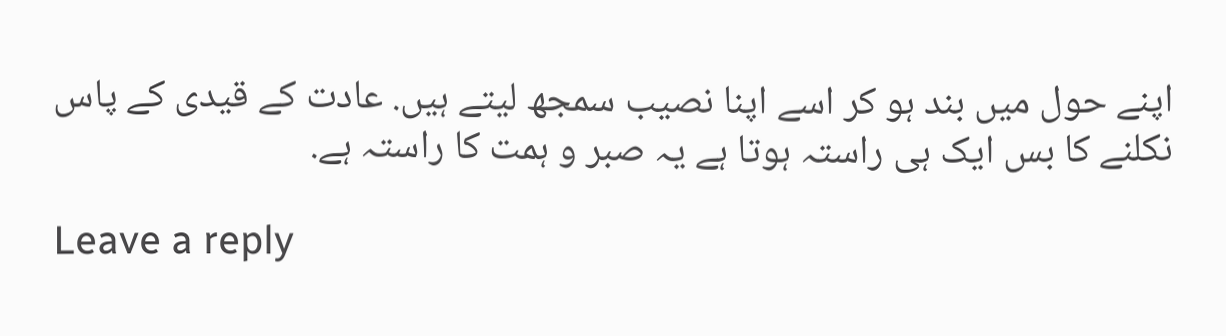اپنے حول میں بند ہو کر اسے اپنا نصیب سمجھ لیتے ہیں. عادت کے قیدی کے پاس نکلنے کا بس ایک ہی راستہ ہوتا ہے یہ صبر و ہمت کا راستہ ہے.

Leave a reply